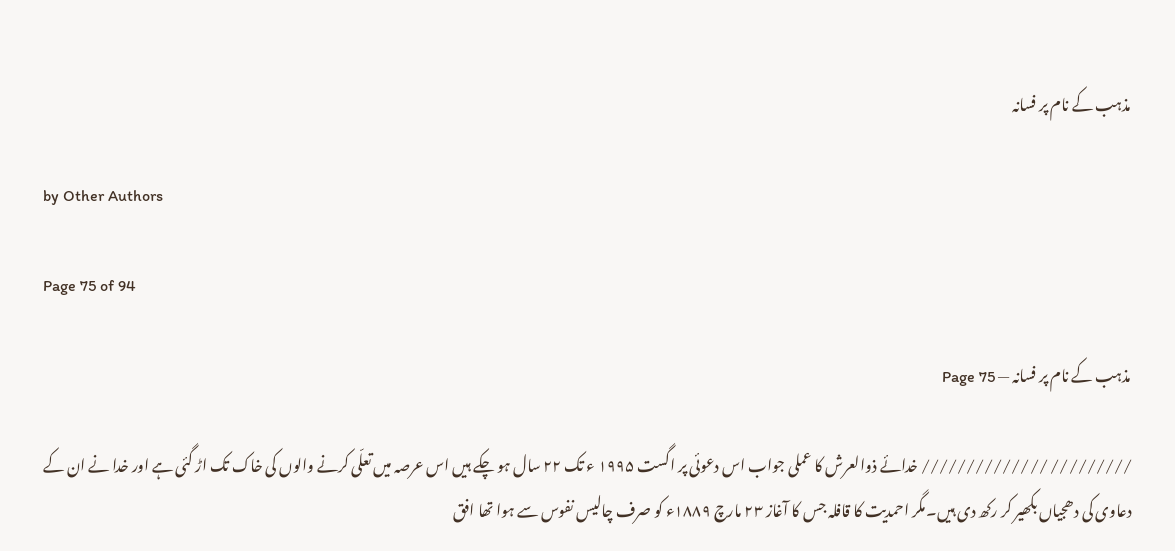مذہب کے نام پر فسانہ

by Other Authors

Page 75 of 94

مذہب کے نام پر فسانہ — Page 75

///////// ////////////// خدائے ذوالعرش کا عملی جواب اس دعوئی پر اگست ۱۹۹۵ ء تک ۲۲ سال ہو چکے ہیں اس عرصہ میں تعلّی کرنے والوں کی خاک تک اڑ گئی ہے اور خدا نے ان کے دعاوی کی دھجیاں بکھیر کر رکھ دی ہیں۔مگر احمدیت کا قافلہ جس کا آغاز ۲۳ مارچ ۱۸۸۹ء کو صرف چالیس نفوس سے ہوا تھا افق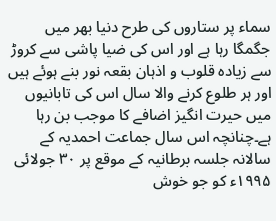سماء پر ستاروں کی طرح دنیا بھر میں جگمگا رہا ہے اور اس کی ضیا پاشی سے کروڑ سے زیادہ قلوب و اذہان بقعہ نور بنے ہوئے ہیں اور ہر طلوع کرنے والا سال اس کی تابانیوں میں حیرت انگیز اضافے کا موجب بن رہا ہے۔چنانچہ اس سال جماعت احمدیہ کے سالانہ جلسہ برطانیہ کے موقع پر ۳۰ جولائی ۱۹۹۵ء کو جو خوش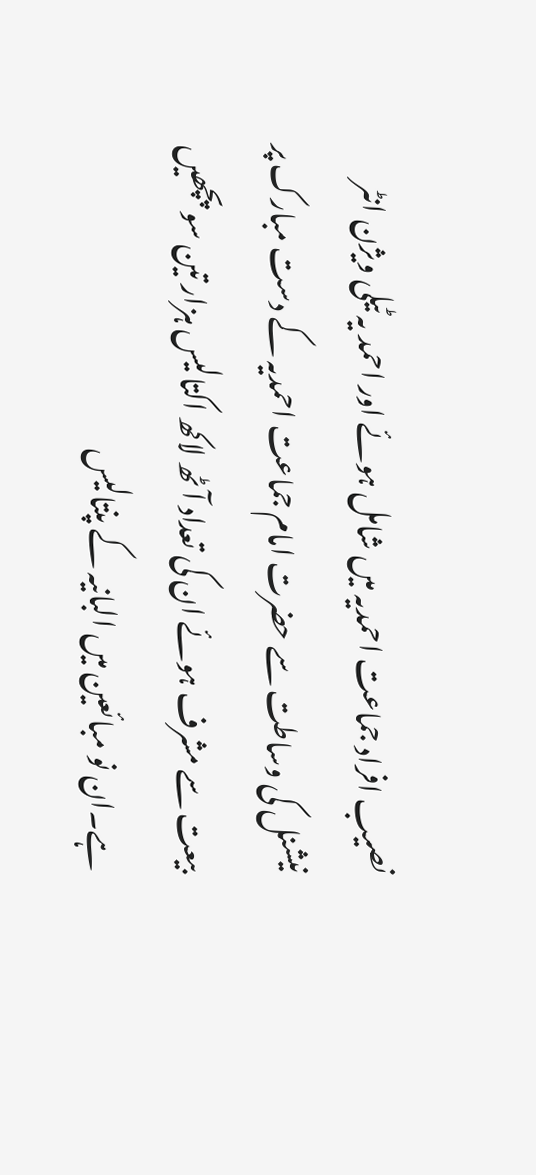نصیب افراد جماعت احمدیہ میں شامل ہوئے اور احمد یہ ٹیلی ویژن انٹر نیشنل کی وساطت سے حضرت امام جماعت احمدیہ کے دست مبارک پر بیعت سے مشرف ہوئے ان کی تعداد آٹھ لاکھ اکتالیس ہزار تین سو پچھیں ہے۔ان نو مبائعین میں البانیہ کے پنتالیس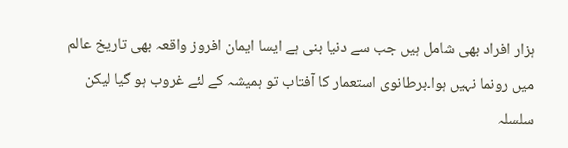ہزار افراد بھی شامل ہیں جب سے دنیا بنی ہے ایسا ایمان افروز واقعہ بھی تاریخ عالم میں رونما نہیں ہوا۔برطانوی استعمار کا آفتاب تو ہمیشہ کے لئے غروب ہو گیا لیکن سلسلہ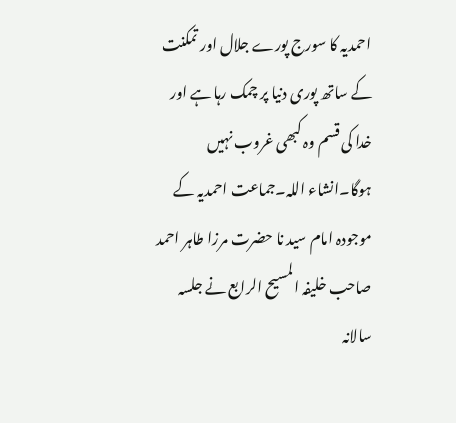احمدیہ کا سورج پورے جلال اور تمکنت کے ساتھ پوری دنیا پر چمک رہا ہے اور خدا کی قسم وہ کبھی غروب نہیں ہوگا۔انشاء اللہ۔جماعت احمدیہ کے موجودہ امام سید نا حضرت مرزا طاہر احمد صاحب خلیفہ المسیح الرابع نے جلسہ سالانہ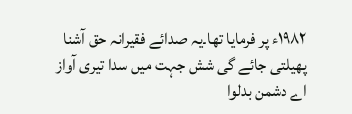۱۹۸۲ء پر فرمایا تھا۔یہ صدائے فقیرانہ حق آشنا پھیلتی جائے گی شش جہت میں سدا تیری آواز اے دشمن بدلوا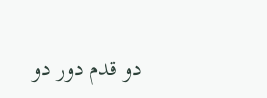دو قدم دور دو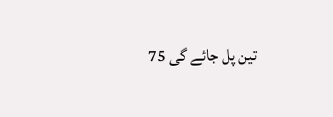تین پل جائے گی 75